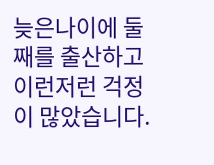늦은나이에 둘째를 출산하고 이런저런 걱정이 많았습니다.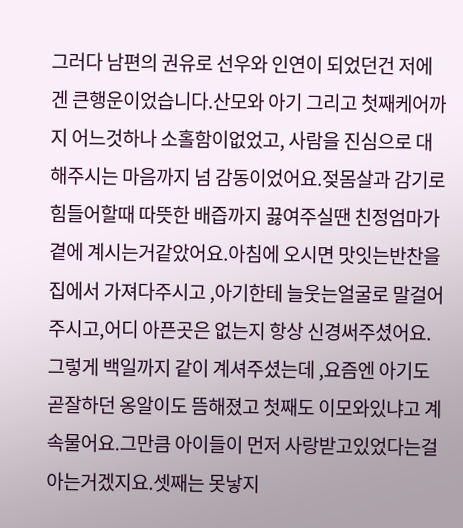그러다 남편의 권유로 선우와 인연이 되었던건 저에겐 큰행운이었습니다.산모와 아기 그리고 첫째케어까지 어느것하나 소홀함이없었고, 사람을 진심으로 대해주시는 마음까지 넘 감동이었어요.젖몸살과 감기로 힘들어할때 따뜻한 배즙까지 끓여주실땐 친정엄마가 곁에 계시는거같았어요.아침에 오시면 맛잇는반찬을 집에서 가져다주시고 ,아기한테 늘웃는얼굴로 말걸어주시고,어디 아픈곳은 없는지 항상 신경써주셨어요.그렇게 백일까지 같이 계셔주셨는데 ,요즘엔 아기도 곧잘하던 옹알이도 뜸해졌고 첫째도 이모와있냐고 계속물어요.그만큼 아이들이 먼저 사랑받고있었다는걸 아는거겠지요.셋째는 못낳지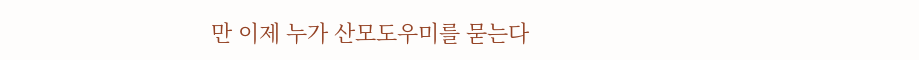만 이제 누가 산모도우미를 묻는다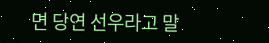면 당연 선우라고 말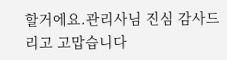할거에요.관리사님 진심 감사드리고 고맙습니다